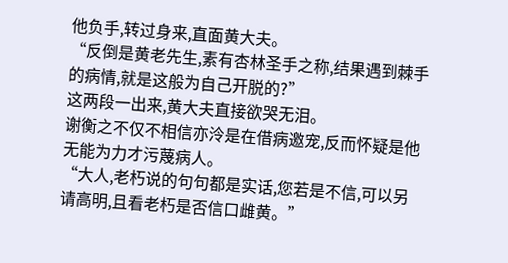他负手,转过身来,直面黄大夫。
“反倒是黄老先生,素有杏林圣手之称,结果遇到棘手的病情,就是这般为自己开脱的?”
这两段一出来,黄大夫直接欲哭无泪。
谢衡之不仅不相信亦泠是在借病邀宠,反而怀疑是他无能为力才污蔑病人。
“大人,老朽说的句句都是实话,您若是不信,可以另请高明,且看老朽是否信口雌黄。”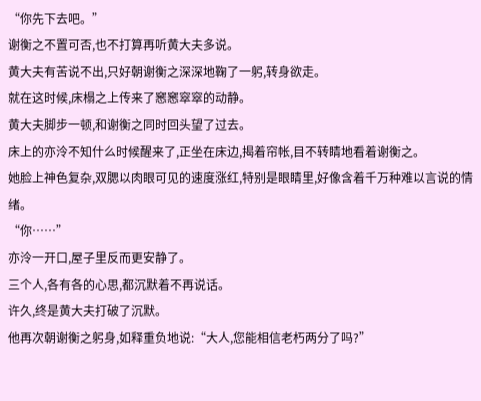“你先下去吧。”
谢衡之不置可否,也不打算再听黄大夫多说。
黄大夫有苦说不出,只好朝谢衡之深深地鞠了一躬,转身欲走。
就在这时候,床榻之上传来了窸窸窣窣的动静。
黄大夫脚步一顿,和谢衡之同时回头望了过去。
床上的亦泠不知什么时候醒来了,正坐在床边,揭着帘帐,目不转睛地看着谢衡之。
她脸上神色复杂,双腮以肉眼可见的速度涨红,特别是眼睛里,好像含着千万种难以言说的情绪。
“你……”
亦泠一开口,屋子里反而更安静了。
三个人,各有各的心思,都沉默着不再说话。
许久,终是黄大夫打破了沉默。
他再次朝谢衡之躬身,如释重负地说:“大人,您能相信老朽两分了吗?”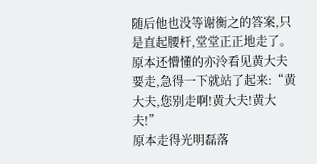随后他也没等谢衡之的答案,只是直起腰杆,堂堂正正地走了。
原本还懵懂的亦泠看见黄大夫要走,急得一下就站了起来:“黄大夫,您别走啊!黄大夫!黄大夫!”
原本走得光明磊落